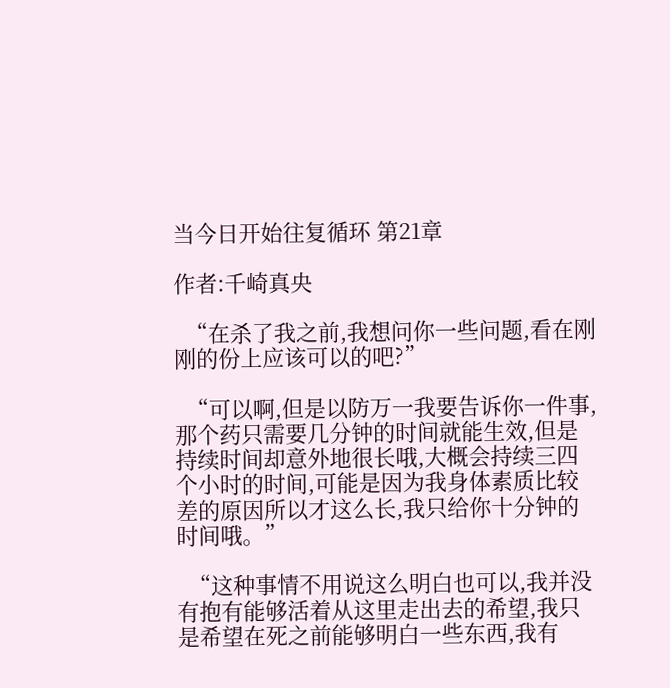当今日开始往复循环 第21章

作者:千崎真央

  “在杀了我之前,我想问你一些问题,看在刚刚的份上应该可以的吧?”

  “可以啊,但是以防万一我要告诉你一件事,那个药只需要几分钟的时间就能生效,但是持续时间却意外地很长哦,大概会持续三四个小时的时间,可能是因为我身体素质比较差的原因所以才这么长,我只给你十分钟的时间哦。”

  “这种事情不用说这么明白也可以,我并没有抱有能够活着从这里走出去的希望,我只是希望在死之前能够明白一些东西,我有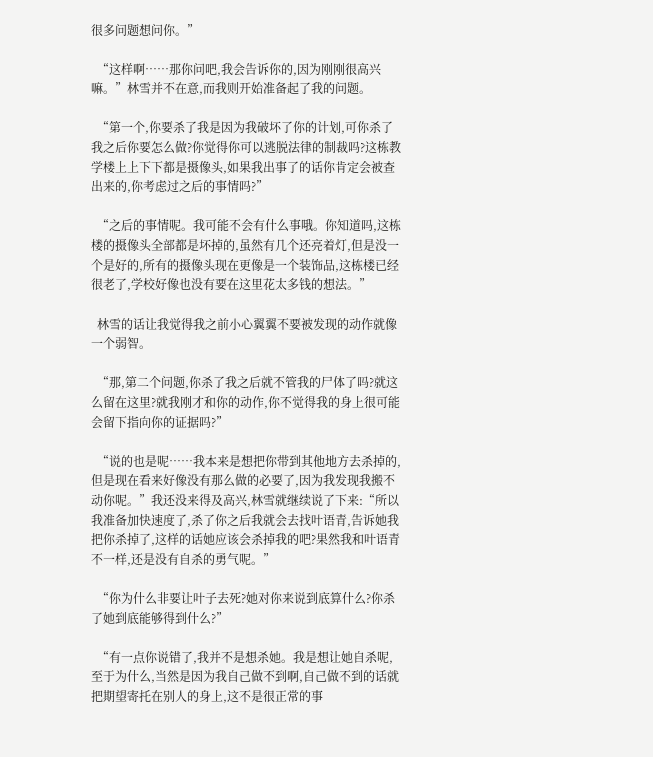很多问题想问你。”

  “这样啊……那你问吧,我会告诉你的,因为刚刚很高兴嘛。”林雪并不在意,而我则开始准备起了我的问题。

  “第一个,你要杀了我是因为我破坏了你的计划,可你杀了我之后你要怎么做?你觉得你可以逃脱法律的制裁吗?这栋教学楼上上下下都是摄像头,如果我出事了的话你肯定会被查出来的,你考虑过之后的事情吗?”

  “之后的事情呢。我可能不会有什么事哦。你知道吗,这栋楼的摄像头全部都是坏掉的,虽然有几个还亮着灯,但是没一个是好的,所有的摄像头现在更像是一个装饰品,这栋楼已经很老了,学校好像也没有要在这里花太多钱的想法。”

  林雪的话让我觉得我之前小心翼翼不要被发现的动作就像一个弱智。

  “那,第二个问题,你杀了我之后就不管我的尸体了吗?就这么留在这里?就我刚才和你的动作,你不觉得我的身上很可能会留下指向你的证据吗?”

  “说的也是呢……我本来是想把你带到其他地方去杀掉的,但是现在看来好像没有那么做的必要了,因为我发现我搬不动你呢。”我还没来得及高兴,林雪就继续说了下来:“所以我准备加快速度了,杀了你之后我就会去找叶语青,告诉她我把你杀掉了,这样的话她应该会杀掉我的吧?果然我和叶语青不一样,还是没有自杀的勇气呢。”

  “你为什么非要让叶子去死?她对你来说到底算什么?你杀了她到底能够得到什么?”

  “有一点你说错了,我并不是想杀她。我是想让她自杀呢,至于为什么,当然是因为我自己做不到啊,自己做不到的话就把期望寄托在别人的身上,这不是很正常的事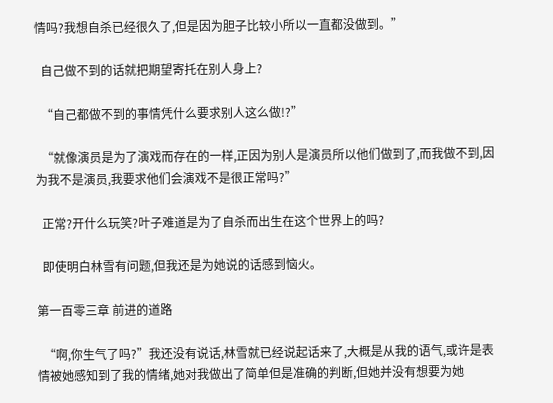情吗?我想自杀已经很久了,但是因为胆子比较小所以一直都没做到。”

  自己做不到的话就把期望寄托在别人身上?

  “自己都做不到的事情凭什么要求别人这么做!?”

  “就像演员是为了演戏而存在的一样,正因为别人是演员所以他们做到了,而我做不到,因为我不是演员,我要求他们会演戏不是很正常吗?”

  正常?开什么玩笑?叶子难道是为了自杀而出生在这个世界上的吗?

  即使明白林雪有问题,但我还是为她说的话感到恼火。

第一百零三章 前进的道路

  “啊,你生气了吗?”我还没有说话,林雪就已经说起话来了,大概是从我的语气,或许是表情被她感知到了我的情绪,她对我做出了简单但是准确的判断,但她并没有想要为她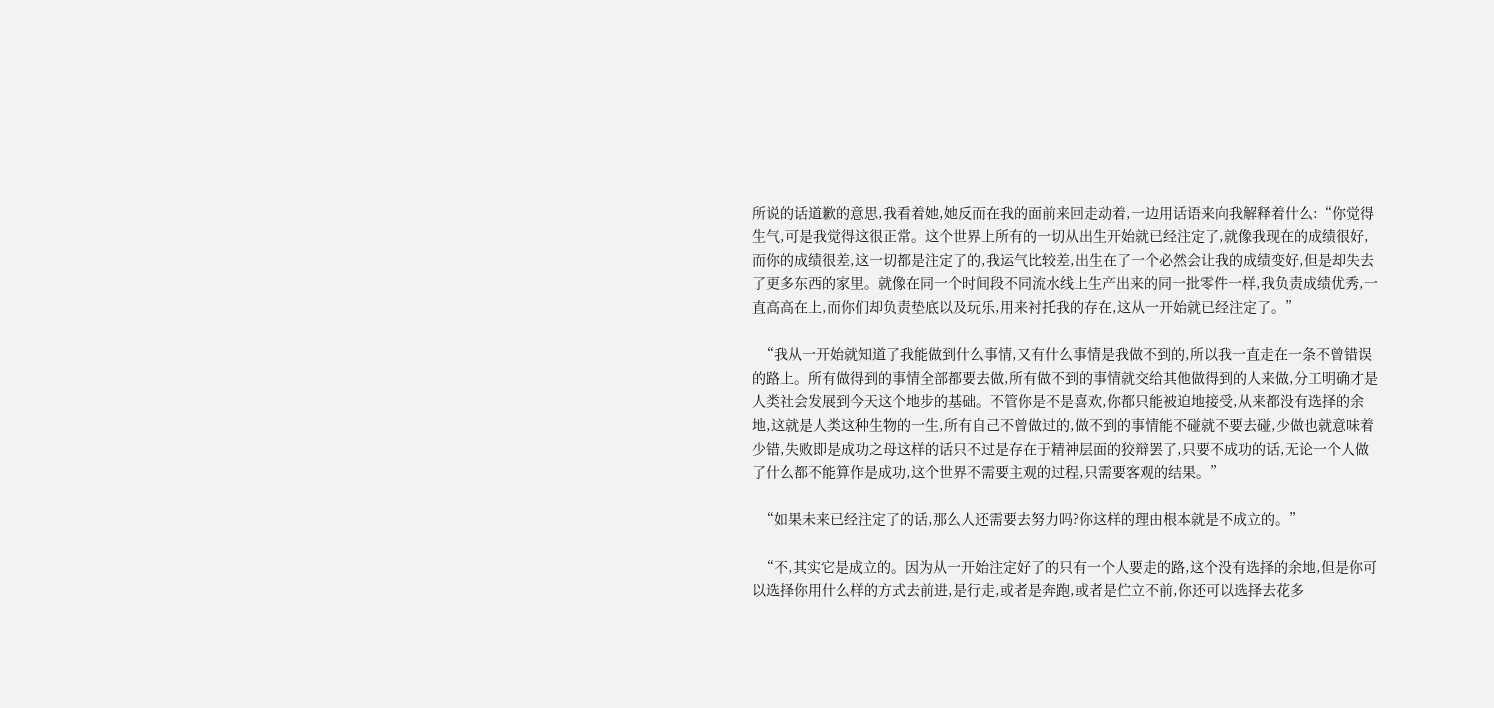所说的话道歉的意思,我看着她,她反而在我的面前来回走动着,一边用话语来向我解释着什么:“你觉得生气,可是我觉得这很正常。这个世界上所有的一切从出生开始就已经注定了,就像我现在的成绩很好,而你的成绩很差,这一切都是注定了的,我运气比较差,出生在了一个必然会让我的成绩变好,但是却失去了更多东西的家里。就像在同一个时间段不同流水线上生产出来的同一批零件一样,我负责成绩优秀,一直高高在上,而你们却负责垫底以及玩乐,用来衬托我的存在,这从一开始就已经注定了。”

  “我从一开始就知道了我能做到什么事情,又有什么事情是我做不到的,所以我一直走在一条不曾错误的路上。所有做得到的事情全部都要去做,所有做不到的事情就交给其他做得到的人来做,分工明确才是人类社会发展到今天这个地步的基础。不管你是不是喜欢,你都只能被迫地接受,从来都没有选择的余地,这就是人类这种生物的一生,所有自己不曾做过的,做不到的事情能不碰就不要去碰,少做也就意味着少错,失败即是成功之母这样的话只不过是存在于精神层面的狡辩罢了,只要不成功的话,无论一个人做了什么都不能算作是成功,这个世界不需要主观的过程,只需要客观的结果。”

  “如果未来已经注定了的话,那么人还需要去努力吗?你这样的理由根本就是不成立的。”

  “不,其实它是成立的。因为从一开始注定好了的只有一个人要走的路,这个没有选择的余地,但是你可以选择你用什么样的方式去前进,是行走,或者是奔跑,或者是伫立不前,你还可以选择去花多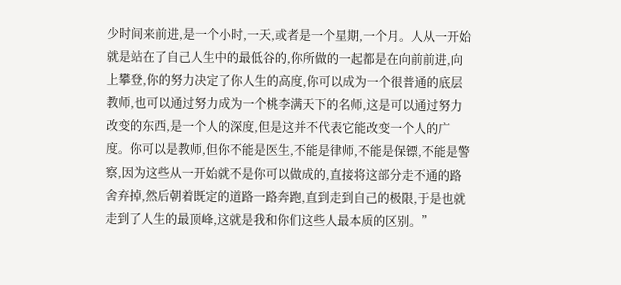少时间来前进,是一个小时,一天,或者是一个星期,一个月。人从一开始就是站在了自己人生中的最低谷的,你所做的一起都是在向前前进,向上攀登,你的努力决定了你人生的高度,你可以成为一个很普通的底层教师,也可以通过努力成为一个桃李满天下的名师,这是可以通过努力改变的东西,是一个人的深度,但是这并不代表它能改变一个人的广度。你可以是教师,但你不能是医生,不能是律师,不能是保镖,不能是警察,因为这些从一开始就不是你可以做成的,直接将这部分走不通的路舍弃掉,然后朝着既定的道路一路奔跑,直到走到自己的极限,于是也就走到了人生的最顶峰,这就是我和你们这些人最本质的区别。”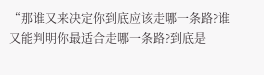“那谁又来决定你到底应该走哪一条路?谁又能判明你最适合走哪一条路?到底是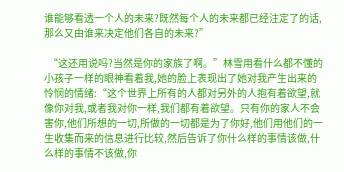谁能够看透一个人的未来?既然每个人的未来都已经注定了的话,那么又由谁来决定他们各自的未来?”

  “这还用说吗?当然是你的家族了啊。”林雪用看什么都不懂的小孩子一样的眼神看着我,她的脸上表现出了她对我产生出来的怜悯的情绪:“这个世界上所有的人都对另外的人抱有着欲望,就像你对我,或者我对你一样,我们都有着欲望。只有你的家人不会害你,他们所想的一切,所做的一切都是为了你好,他们用他们的一生收集而来的信息进行比较,然后告诉了你什么样的事情该做,什么样的事情不该做,你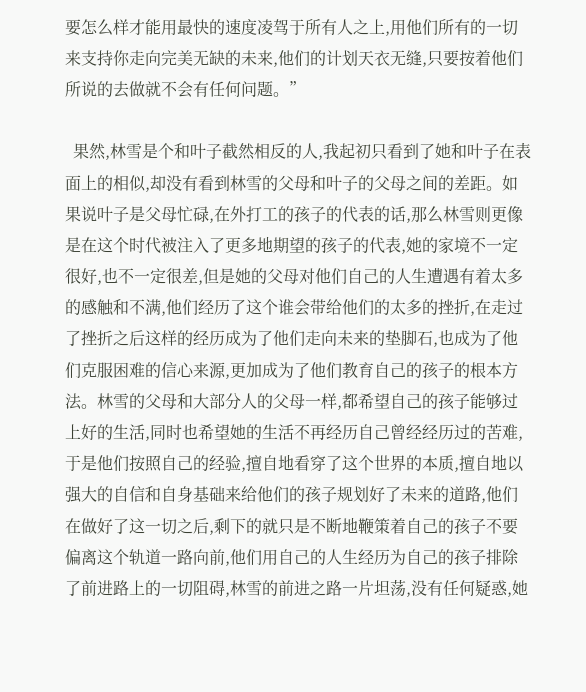要怎么样才能用最快的速度凌驾于所有人之上,用他们所有的一切来支持你走向完美无缺的未来,他们的计划天衣无缝,只要按着他们所说的去做就不会有任何问题。”

  果然,林雪是个和叶子截然相反的人,我起初只看到了她和叶子在表面上的相似,却没有看到林雪的父母和叶子的父母之间的差距。如果说叶子是父母忙碌,在外打工的孩子的代表的话,那么林雪则更像是在这个时代被注入了更多地期望的孩子的代表,她的家境不一定很好,也不一定很差,但是她的父母对他们自己的人生遭遇有着太多的感触和不满,他们经历了这个谁会带给他们的太多的挫折,在走过了挫折之后这样的经历成为了他们走向未来的垫脚石,也成为了他们克服困难的信心来源,更加成为了他们教育自己的孩子的根本方法。林雪的父母和大部分人的父母一样,都希望自己的孩子能够过上好的生活,同时也希望她的生活不再经历自己曾经经历过的苦难,于是他们按照自己的经验,擅自地看穿了这个世界的本质,擅自地以强大的自信和自身基础来给他们的孩子规划好了未来的道路,他们在做好了这一切之后,剩下的就只是不断地鞭策着自己的孩子不要偏离这个轨道一路向前,他们用自己的人生经历为自己的孩子排除了前进路上的一切阻碍,林雪的前进之路一片坦荡,没有任何疑惑,她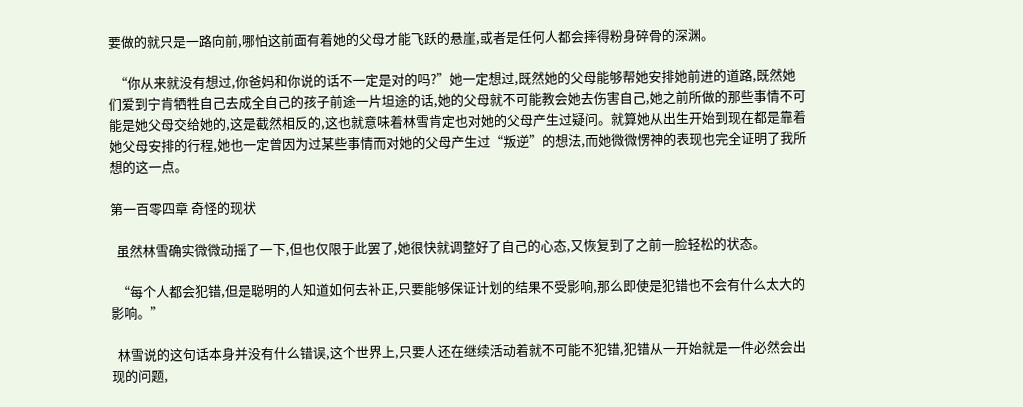要做的就只是一路向前,哪怕这前面有着她的父母才能飞跃的悬崖,或者是任何人都会摔得粉身碎骨的深渊。

  “你从来就没有想过,你爸妈和你说的话不一定是对的吗?”她一定想过,既然她的父母能够帮她安排她前进的道路,既然她们爱到宁肯牺牲自己去成全自己的孩子前途一片坦途的话,她的父母就不可能教会她去伤害自己,她之前所做的那些事情不可能是她父母交给她的,这是截然相反的,这也就意味着林雪肯定也对她的父母产生过疑问。就算她从出生开始到现在都是靠着她父母安排的行程,她也一定曾因为过某些事情而对她的父母产生过“叛逆”的想法,而她微微愣神的表现也完全证明了我所想的这一点。

第一百零四章 奇怪的现状

  虽然林雪确实微微动摇了一下,但也仅限于此罢了,她很快就调整好了自己的心态,又恢复到了之前一脸轻松的状态。

  “每个人都会犯错,但是聪明的人知道如何去补正,只要能够保证计划的结果不受影响,那么即使是犯错也不会有什么太大的影响。”

  林雪说的这句话本身并没有什么错误,这个世界上,只要人还在继续活动着就不可能不犯错,犯错从一开始就是一件必然会出现的问题,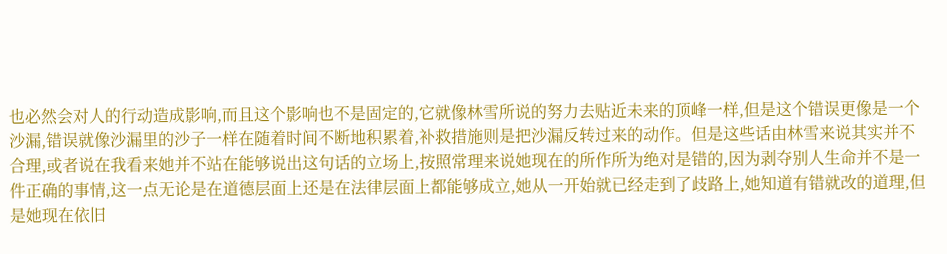也必然会对人的行动造成影响,而且这个影响也不是固定的,它就像林雪所说的努力去贴近未来的顶峰一样,但是这个错误更像是一个沙漏,错误就像沙漏里的沙子一样在随着时间不断地积累着,补救措施则是把沙漏反转过来的动作。但是这些话由林雪来说其实并不合理,或者说在我看来她并不站在能够说出这句话的立场上,按照常理来说她现在的所作所为绝对是错的,因为剥夺别人生命并不是一件正确的事情,这一点无论是在道德层面上还是在法律层面上都能够成立,她从一开始就已经走到了歧路上,她知道有错就改的道理,但是她现在依旧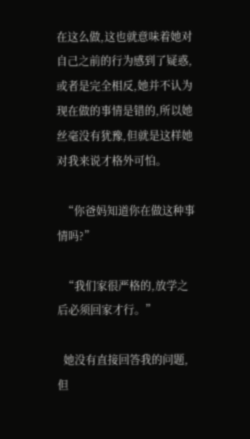在这么做,这也就意味着她对自己之前的行为感到了疑惑,或者是完全相反,她并不认为现在做的事情是错的,所以她丝毫没有犹豫,但就是这样她对我来说才格外可怕。

  “你爸妈知道你在做这种事情吗?”

  “我们家很严格的,放学之后必须回家才行。”

  她没有直接回答我的问题,但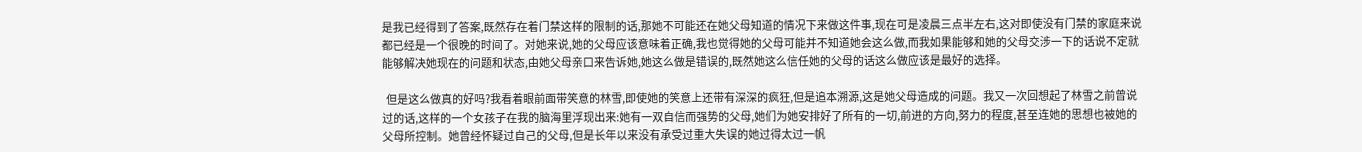是我已经得到了答案,既然存在着门禁这样的限制的话,那她不可能还在她父母知道的情况下来做这件事,现在可是凌晨三点半左右,这对即使没有门禁的家庭来说都已经是一个很晚的时间了。对她来说,她的父母应该意味着正确,我也觉得她的父母可能并不知道她会这么做,而我如果能够和她的父母交涉一下的话说不定就能够解决她现在的问题和状态,由她父母亲口来告诉她,她这么做是错误的,既然她这么信任她的父母的话这么做应该是最好的选择。

  但是这么做真的好吗?我看着眼前面带笑意的林雪,即使她的笑意上还带有深深的疯狂,但是追本溯源,这是她父母造成的问题。我又一次回想起了林雪之前曾说过的话,这样的一个女孩子在我的脑海里浮现出来:她有一双自信而强势的父母,她们为她安排好了所有的一切,前进的方向,努力的程度,甚至连她的思想也被她的父母所控制。她曾经怀疑过自己的父母,但是长年以来没有承受过重大失误的她过得太过一帆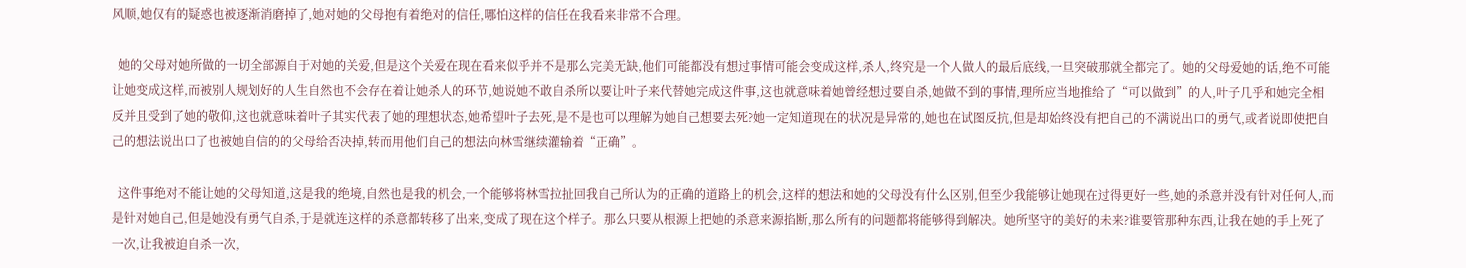风顺,她仅有的疑惑也被逐渐消磨掉了,她对她的父母抱有着绝对的信任,哪怕这样的信任在我看来非常不合理。

  她的父母对她所做的一切全部源自于对她的关爱,但是这个关爱在现在看来似乎并不是那么完美无缺,他们可能都没有想过事情可能会变成这样,杀人,终究是一个人做人的最后底线,一旦突破那就全都完了。她的父母爱她的话,绝不可能让她变成这样,而被别人规划好的人生自然也不会存在着让她杀人的环节,她说她不敢自杀所以要让叶子来代替她完成这件事,这也就意味着她曾经想过要自杀,她做不到的事情,理所应当地推给了“可以做到”的人,叶子几乎和她完全相反并且受到了她的敬仰,这也就意味着叶子其实代表了她的理想状态,她希望叶子去死,是不是也可以理解为她自己想要去死?她一定知道现在的状况是异常的,她也在试图反抗,但是却始终没有把自己的不满说出口的勇气,或者说即使把自己的想法说出口了也被她自信的的父母给否决掉,转而用他们自己的想法向林雪继续灌输着“正确”。

  这件事绝对不能让她的父母知道,这是我的绝境,自然也是我的机会,一个能够将林雪拉扯回我自己所认为的正确的道路上的机会,这样的想法和她的父母没有什么区别,但至少我能够让她现在过得更好一些,她的杀意并没有针对任何人,而是针对她自己,但是她没有勇气自杀,于是就连这样的杀意都转移了出来,变成了现在这个样子。那么只要从根源上把她的杀意来源掐断,那么所有的问题都将能够得到解决。她所坚守的美好的未来?谁要管那种东西,让我在她的手上死了一次,让我被迫自杀一次,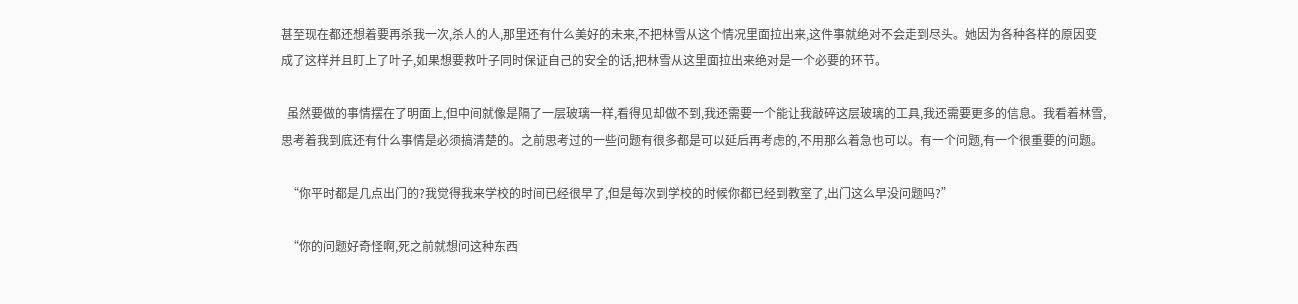甚至现在都还想着要再杀我一次,杀人的人,那里还有什么美好的未来,不把林雪从这个情况里面拉出来,这件事就绝对不会走到尽头。她因为各种各样的原因变成了这样并且盯上了叶子,如果想要救叶子同时保证自己的安全的话,把林雪从这里面拉出来绝对是一个必要的环节。

  虽然要做的事情摆在了明面上,但中间就像是隔了一层玻璃一样,看得见却做不到,我还需要一个能让我敲碎这层玻璃的工具,我还需要更多的信息。我看着林雪,思考着我到底还有什么事情是必须搞清楚的。之前思考过的一些问题有很多都是可以延后再考虑的,不用那么着急也可以。有一个问题,有一个很重要的问题。

  “你平时都是几点出门的?我觉得我来学校的时间已经很早了,但是每次到学校的时候你都已经到教室了,出门这么早没问题吗?”

  “你的问题好奇怪啊,死之前就想问这种东西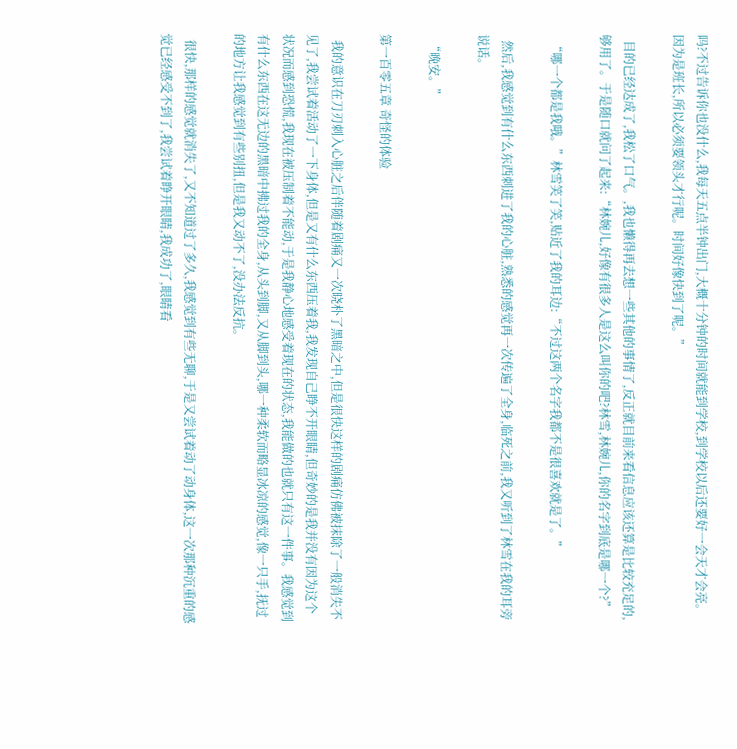吗?不过告诉你也没什么,我每天五点半钟出门,大概十分钟的时间就能到学校,到学校以后还要好一会天才会亮。因为是班长,所以必须要领头才行呢。时间好像快到了呢。”

  目的已经达成了,我松了口气。,我也懒得再去想一些其他的事情了,反正就目前来看信息应该还算是比较充足的,够用了。于是随口就问了起来:“林婉儿,好像有很多人是这么叫你的吧?林雪,林婉儿,你的名字到底是哪一个?”

  “哪一个都是我哦。”林雪笑了笑,贴近了我的耳边:“不过这两个名字我都不是很喜欢就是了。”

  然后,我感觉到有什么东西刺进了我的心脏,熟悉的感觉再一次传遍了全身,临死之前,我又听到了林雪在我的耳旁说话。

  “晚安。”

第一百零五章 奇怪的体验

  我的意识在刀刃刺入心脏之后伴随着剧痛又一次晓朴了黑暗之中,但是很快这样的剧痛仿佛被抹除了一般消失不见了,我尝试着活动了一下身体,但是又有什么东西压着我,我发现自己睁不开眼睛,但奇妙的是我并没有因为这个状况而感到恐慌,我现在被压制着不能动,于是我静心地感受着现在的状态,我能做的也就只有这一件事。我感觉到有什么东西在这无边的黑暗中拂过我的全身,从头到脚,又从脚到头,哪一种柔软而略显冰凉的感觉,像一只手,抚过的地方让我感觉到有些别扭,但是我又动不了,没办法反抗。

  很快,那样的感觉就消失了,又不知道过了多久,我感觉到有些无聊,于是又尝试着动了动身体,这一次那种沉重的感觉已经感受不到了,我尝试着睁开眼睛,我成功了,眼睛看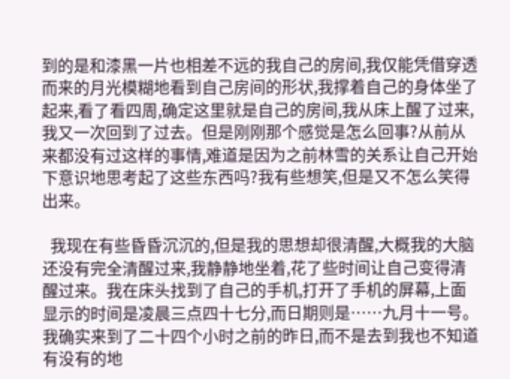到的是和漆黑一片也相差不远的我自己的房间,我仅能凭借穿透而来的月光模糊地看到自己房间的形状,我撑着自己的身体坐了起来,看了看四周,确定这里就是自己的房间,我从床上醒了过来,我又一次回到了过去。但是刚刚那个感觉是怎么回事?从前从来都没有过这样的事情,难道是因为之前林雪的关系让自己开始下意识地思考起了这些东西吗?我有些想笑,但是又不怎么笑得出来。

  我现在有些昏昏沉沉的,但是我的思想却很清醒,大概我的大脑还没有完全清醒过来,我静静地坐着,花了些时间让自己变得清醒过来。我在床头找到了自己的手机,打开了手机的屏幕,上面显示的时间是凌晨三点四十七分,而日期则是……九月十一号。我确实来到了二十四个小时之前的昨日,而不是去到我也不知道有没有的地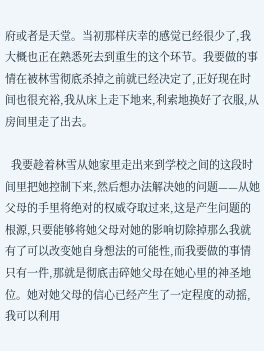府或者是天堂。当初那样庆幸的感觉已经很少了,我大概也正在熟悉死去到重生的这个环节。我要做的事情在被林雪彻底杀掉之前就已经决定了,正好现在时间也很充裕,我从床上走下地来,利索地换好了衣服,从房间里走了出去。

  我要趁着林雪从她家里走出来到学校之间的这段时间里把她控制下来,然后想办法解决她的问题——从她父母的手里将绝对的权威夺取过来,这是产生问题的根源,只要能够将她父母对她的影响切除掉那么我就有了可以改变她自身想法的可能性,而我要做的事情只有一件,那就是彻底击碎她父母在她心里的神圣地位。她对她父母的信心已经产生了一定程度的动摇,我可以利用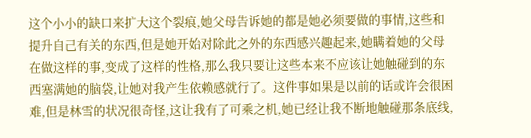这个小小的缺口来扩大这个裂痕,她父母告诉她的都是她必须要做的事情,这些和提升自己有关的东西,但是她开始对除此之外的东西感兴趣起来,她瞒着她的父母在做这样的事,变成了这样的性格,那么我只要让这些本来不应该让她触碰到的东西塞满她的脑袋,让她对我产生依赖感就行了。这件事如果是以前的话或许会很困难,但是林雪的状况很奇怪,这让我有了可乘之机,她已经让我不断地触碰那条底线,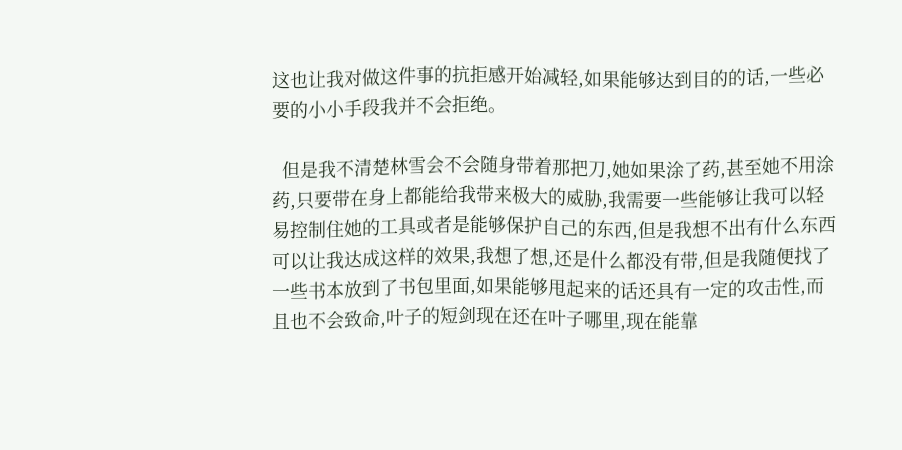这也让我对做这件事的抗拒感开始减轻,如果能够达到目的的话,一些必要的小小手段我并不会拒绝。

  但是我不清楚林雪会不会随身带着那把刀,她如果涂了药,甚至她不用涂药,只要带在身上都能给我带来极大的威胁,我需要一些能够让我可以轻易控制住她的工具或者是能够保护自己的东西,但是我想不出有什么东西可以让我达成这样的效果,我想了想,还是什么都没有带,但是我随便找了一些书本放到了书包里面,如果能够甩起来的话还具有一定的攻击性,而且也不会致命,叶子的短剑现在还在叶子哪里,现在能靠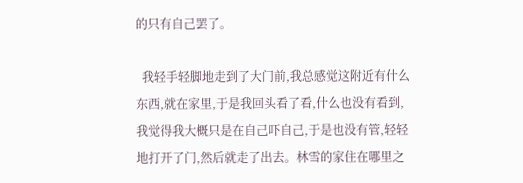的只有自己罢了。

  我轻手轻脚地走到了大门前,我总感觉这附近有什么东西,就在家里,于是我回头看了看,什么也没有看到,我觉得我大概只是在自己吓自己,于是也没有管,轻轻地打开了门,然后就走了出去。林雪的家住在哪里之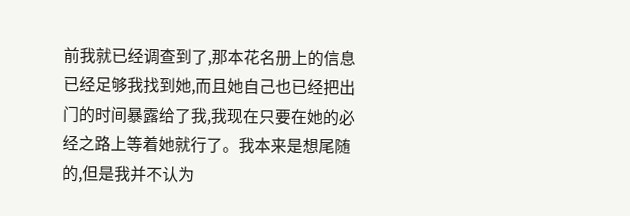前我就已经调查到了,那本花名册上的信息已经足够我找到她,而且她自己也已经把出门的时间暴露给了我,我现在只要在她的必经之路上等着她就行了。我本来是想尾随的,但是我并不认为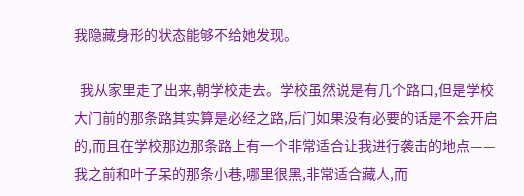我隐藏身形的状态能够不给她发现。

  我从家里走了出来,朝学校走去。学校虽然说是有几个路口,但是学校大门前的那条路其实算是必经之路,后门如果没有必要的话是不会开启的,而且在学校那边那条路上有一个非常适合让我进行袭击的地点——我之前和叶子呆的那条小巷,哪里很黑,非常适合藏人,而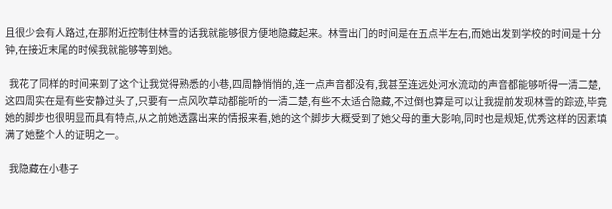且很少会有人路过,在那附近控制住林雪的话我就能够很方便地隐藏起来。林雪出门的时间是在五点半左右,而她出发到学校的时间是十分钟,在接近末尾的时候我就能够等到她。

  我花了同样的时间来到了这个让我觉得熟悉的小巷,四周静悄悄的,连一点声音都没有,我甚至连远处河水流动的声音都能够听得一清二楚,这四周实在是有些安静过头了,只要有一点风吹草动都能听的一清二楚,有些不太适合隐藏,不过倒也算是可以让我提前发现林雪的踪迹,毕竟她的脚步也很明显而具有特点,从之前她透露出来的情报来看,她的这个脚步大概受到了她父母的重大影响,同时也是规矩,优秀这样的因素填满了她整个人的证明之一。

  我隐藏在小巷子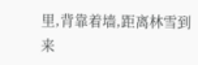里,背靠着墙,距离林雪到来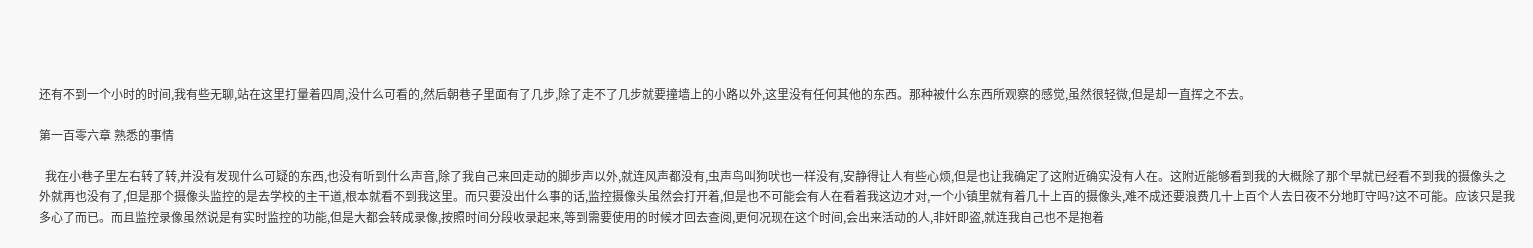还有不到一个小时的时间,我有些无聊,站在这里打量着四周,没什么可看的,然后朝巷子里面有了几步,除了走不了几步就要撞墙上的小路以外,这里没有任何其他的东西。那种被什么东西所观察的感觉,虽然很轻微,但是却一直挥之不去。

第一百零六章 熟悉的事情

  我在小巷子里左右转了转,并没有发现什么可疑的东西,也没有听到什么声音,除了我自己来回走动的脚步声以外,就连风声都没有,虫声鸟叫狗吠也一样没有,安静得让人有些心烦,但是也让我确定了这附近确实没有人在。这附近能够看到我的大概除了那个早就已经看不到我的摄像头之外就再也没有了,但是那个摄像头监控的是去学校的主干道,根本就看不到我这里。而只要没出什么事的话,监控摄像头虽然会打开着,但是也不可能会有人在看着我这边才对,一个小镇里就有着几十上百的摄像头,难不成还要浪费几十上百个人去日夜不分地盯守吗?这不可能。应该只是我多心了而已。而且监控录像虽然说是有实时监控的功能,但是大都会转成录像,按照时间分段收录起来,等到需要使用的时候才回去查阅,更何况现在这个时间,会出来活动的人,非奸即盗,就连我自己也不是抱着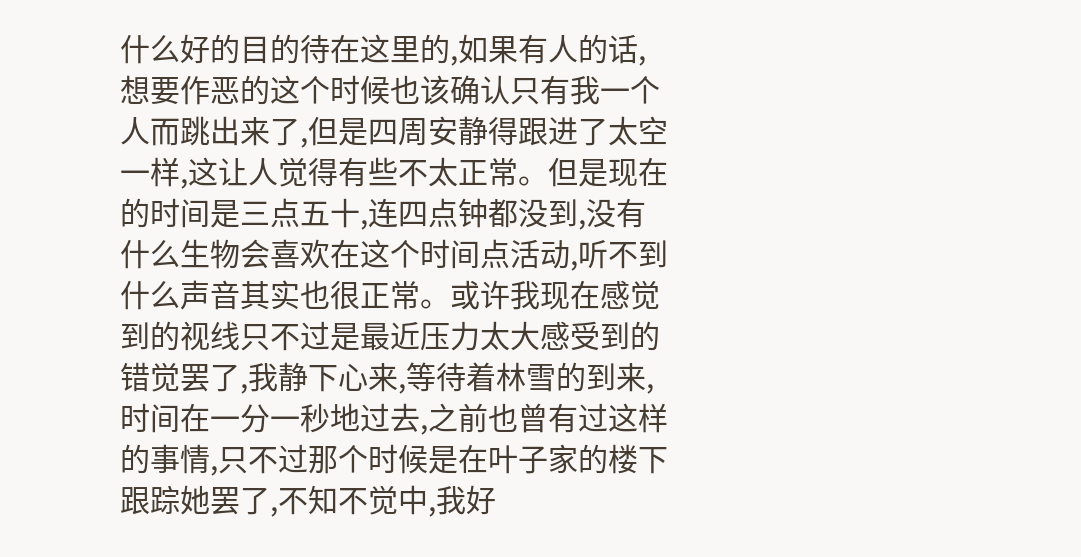什么好的目的待在这里的,如果有人的话,想要作恶的这个时候也该确认只有我一个人而跳出来了,但是四周安静得跟进了太空一样,这让人觉得有些不太正常。但是现在的时间是三点五十,连四点钟都没到,没有什么生物会喜欢在这个时间点活动,听不到什么声音其实也很正常。或许我现在感觉到的视线只不过是最近压力太大感受到的错觉罢了,我静下心来,等待着林雪的到来,时间在一分一秒地过去,之前也曾有过这样的事情,只不过那个时候是在叶子家的楼下跟踪她罢了,不知不觉中,我好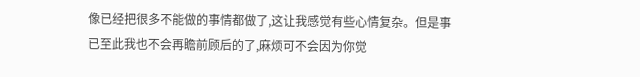像已经把很多不能做的事情都做了,这让我感觉有些心情复杂。但是事已至此我也不会再瞻前顾后的了,麻烦可不会因为你觉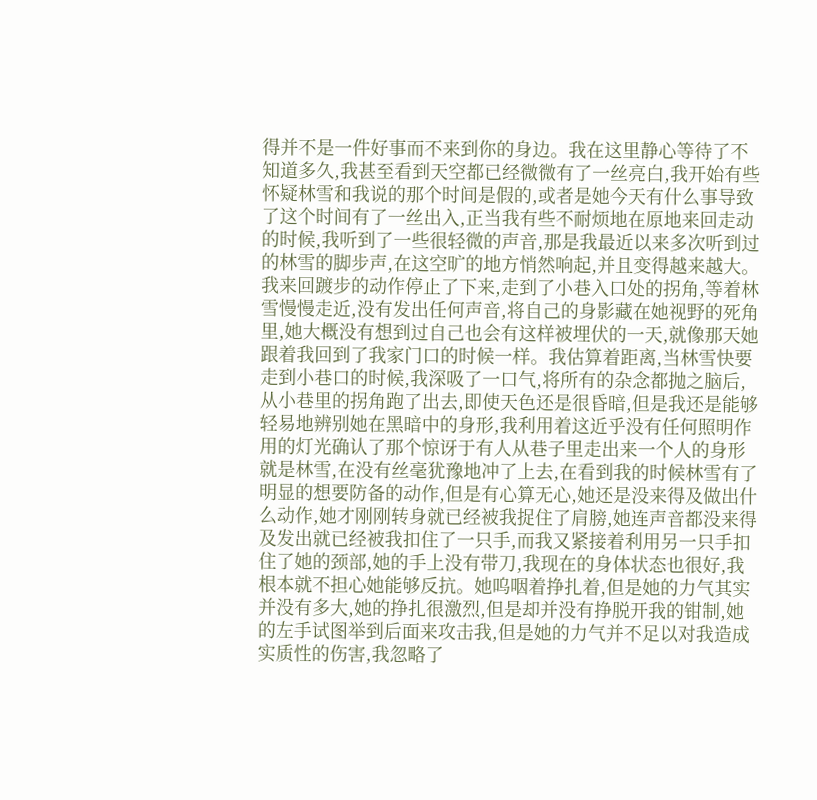得并不是一件好事而不来到你的身边。我在这里静心等待了不知道多久,我甚至看到天空都已经微微有了一丝亮白,我开始有些怀疑林雪和我说的那个时间是假的,或者是她今天有什么事导致了这个时间有了一丝出入,正当我有些不耐烦地在原地来回走动的时候,我听到了一些很轻微的声音,那是我最近以来多次听到过的林雪的脚步声,在这空旷的地方悄然响起,并且变得越来越大。我来回踱步的动作停止了下来,走到了小巷入口处的拐角,等着林雪慢慢走近,没有发出任何声音,将自己的身影藏在她视野的死角里,她大概没有想到过自己也会有这样被埋伏的一天,就像那天她跟着我回到了我家门口的时候一样。我估算着距离,当林雪快要走到小巷口的时候,我深吸了一口气,将所有的杂念都抛之脑后,从小巷里的拐角跑了出去,即使天色还是很昏暗,但是我还是能够轻易地辨别她在黑暗中的身形,我利用着这近乎没有任何照明作用的灯光确认了那个惊讶于有人从巷子里走出来一个人的身形就是林雪,在没有丝毫犹豫地冲了上去,在看到我的时候林雪有了明显的想要防备的动作,但是有心算无心,她还是没来得及做出什么动作,她才刚刚转身就已经被我捉住了肩膀,她连声音都没来得及发出就已经被我扣住了一只手,而我又紧接着利用另一只手扣住了她的颈部,她的手上没有带刀,我现在的身体状态也很好,我根本就不担心她能够反抗。她呜咽着挣扎着,但是她的力气其实并没有多大,她的挣扎很激烈,但是却并没有挣脱开我的钳制,她的左手试图举到后面来攻击我,但是她的力气并不足以对我造成实质性的伤害,我忽略了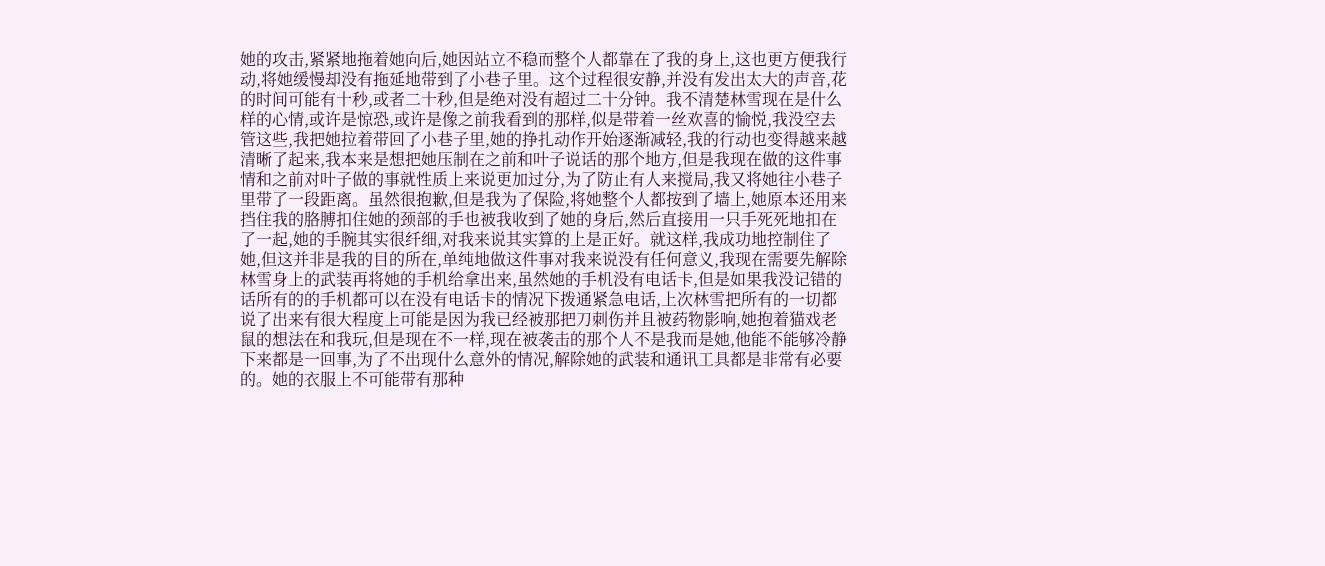她的攻击,紧紧地拖着她向后,她因站立不稳而整个人都靠在了我的身上,这也更方便我行动,将她缓慢却没有拖延地带到了小巷子里。这个过程很安静,并没有发出太大的声音,花的时间可能有十秒,或者二十秒,但是绝对没有超过二十分钟。我不清楚林雪现在是什么样的心情,或许是惊恐,或许是像之前我看到的那样,似是带着一丝欢喜的愉悦,我没空去管这些,我把她拉着带回了小巷子里,她的挣扎动作开始逐渐减轻,我的行动也变得越来越清晰了起来,我本来是想把她压制在之前和叶子说话的那个地方,但是我现在做的这件事情和之前对叶子做的事就性质上来说更加过分,为了防止有人来搅局,我又将她往小巷子里带了一段距离。虽然很抱歉,但是我为了保险,将她整个人都按到了墙上,她原本还用来挡住我的胳膊扣住她的颈部的手也被我收到了她的身后,然后直接用一只手死死地扣在了一起,她的手腕其实很纤细,对我来说其实算的上是正好。就这样,我成功地控制住了她,但这并非是我的目的所在,单纯地做这件事对我来说没有任何意义,我现在需要先解除林雪身上的武装再将她的手机给拿出来,虽然她的手机没有电话卡,但是如果我没记错的话所有的的手机都可以在没有电话卡的情况下拨通紧急电话,上次林雪把所有的一切都说了出来有很大程度上可能是因为我已经被那把刀刺伤并且被药物影响,她抱着猫戏老鼠的想法在和我玩,但是现在不一样,现在被袭击的那个人不是我而是她,他能不能够冷静下来都是一回事,为了不出现什么意外的情况,解除她的武装和通讯工具都是非常有必要的。她的衣服上不可能带有那种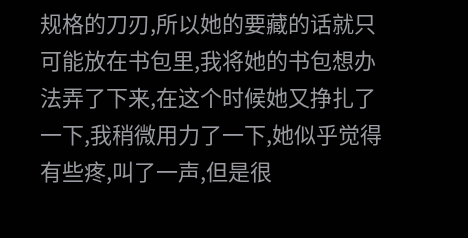规格的刀刃,所以她的要藏的话就只可能放在书包里,我将她的书包想办法弄了下来,在这个时候她又挣扎了一下,我稍微用力了一下,她似乎觉得有些疼,叫了一声,但是很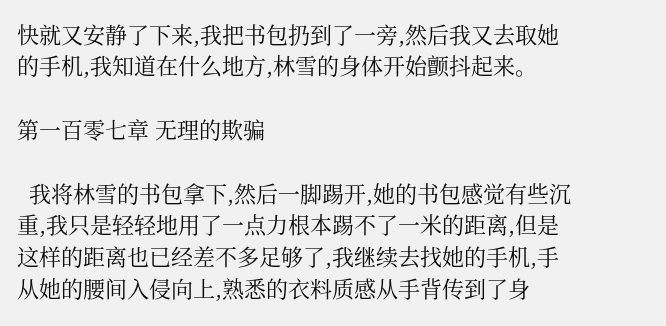快就又安静了下来,我把书包扔到了一旁,然后我又去取她的手机,我知道在什么地方,林雪的身体开始颤抖起来。

第一百零七章 无理的欺骗

  我将林雪的书包拿下,然后一脚踢开,她的书包感觉有些沉重,我只是轻轻地用了一点力根本踢不了一米的距离,但是这样的距离也已经差不多足够了,我继续去找她的手机,手从她的腰间入侵向上,熟悉的衣料质感从手背传到了身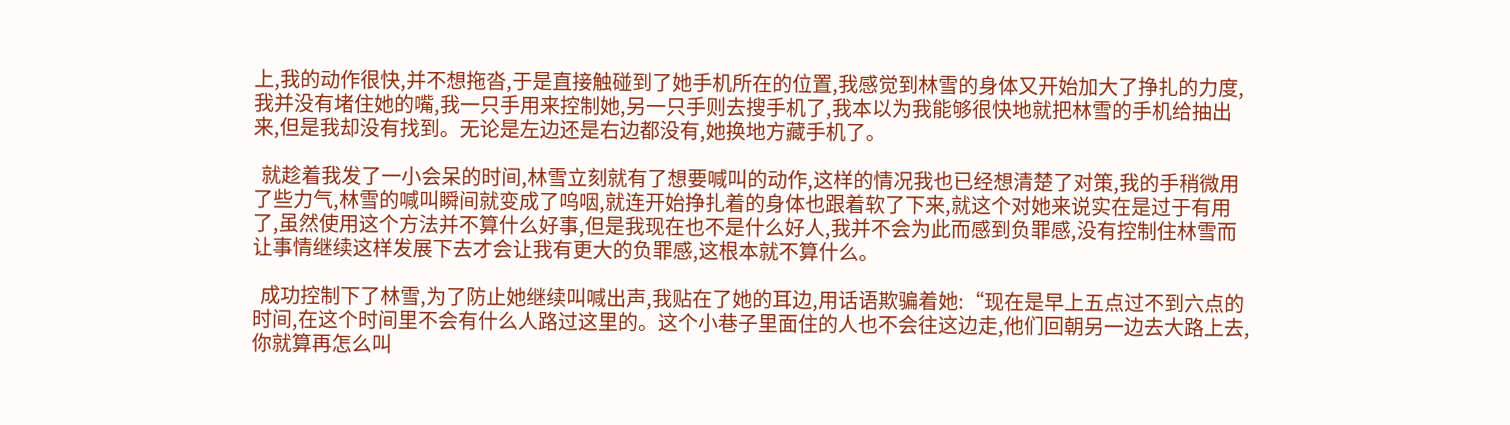上,我的动作很快,并不想拖沓,于是直接触碰到了她手机所在的位置,我感觉到林雪的身体又开始加大了挣扎的力度,我并没有堵住她的嘴,我一只手用来控制她,另一只手则去搜手机了,我本以为我能够很快地就把林雪的手机给抽出来,但是我却没有找到。无论是左边还是右边都没有,她换地方藏手机了。

  就趁着我发了一小会呆的时间,林雪立刻就有了想要喊叫的动作,这样的情况我也已经想清楚了对策,我的手稍微用了些力气,林雪的喊叫瞬间就变成了呜咽,就连开始挣扎着的身体也跟着软了下来,就这个对她来说实在是过于有用了,虽然使用这个方法并不算什么好事,但是我现在也不是什么好人,我并不会为此而感到负罪感,没有控制住林雪而让事情继续这样发展下去才会让我有更大的负罪感,这根本就不算什么。

  成功控制下了林雪,为了防止她继续叫喊出声,我贴在了她的耳边,用话语欺骗着她:“现在是早上五点过不到六点的时间,在这个时间里不会有什么人路过这里的。这个小巷子里面住的人也不会往这边走,他们回朝另一边去大路上去,你就算再怎么叫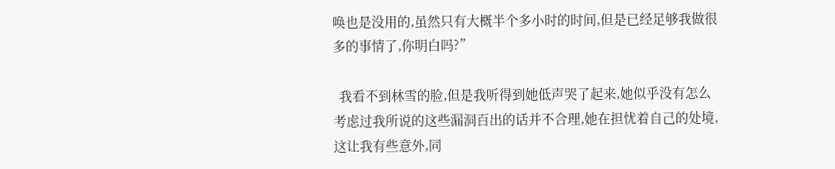唤也是没用的,虽然只有大概半个多小时的时间,但是已经足够我做很多的事情了,你明白吗?”

  我看不到林雪的脸,但是我听得到她低声哭了起来,她似乎没有怎么考虑过我所说的这些漏洞百出的话并不合理,她在担忧着自己的处境,这让我有些意外,同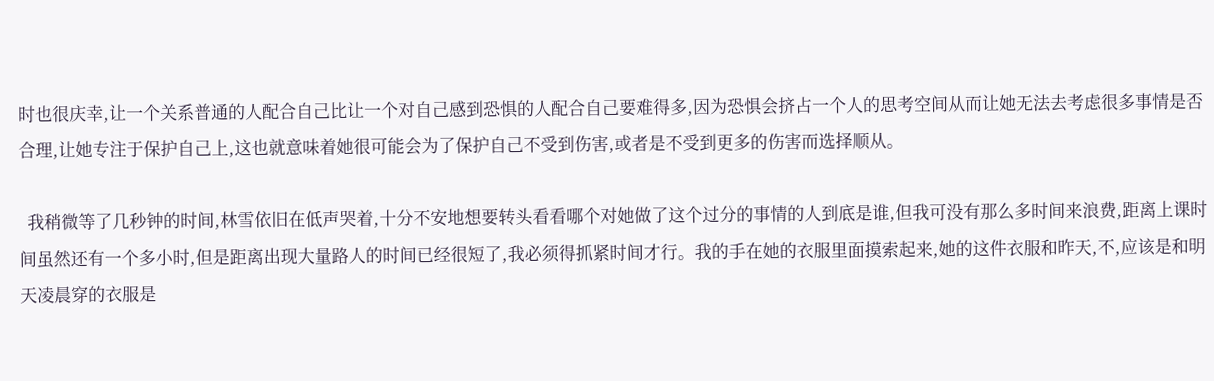时也很庆幸,让一个关系普通的人配合自己比让一个对自己感到恐惧的人配合自己要难得多,因为恐惧会挤占一个人的思考空间从而让她无法去考虑很多事情是否合理,让她专注于保护自己上,这也就意味着她很可能会为了保护自己不受到伤害,或者是不受到更多的伤害而选择顺从。

  我稍微等了几秒钟的时间,林雪依旧在低声哭着,十分不安地想要转头看看哪个对她做了这个过分的事情的人到底是谁,但我可没有那么多时间来浪费,距离上课时间虽然还有一个多小时,但是距离出现大量路人的时间已经很短了,我必须得抓紧时间才行。我的手在她的衣服里面摸索起来,她的这件衣服和昨天,不,应该是和明天凌晨穿的衣服是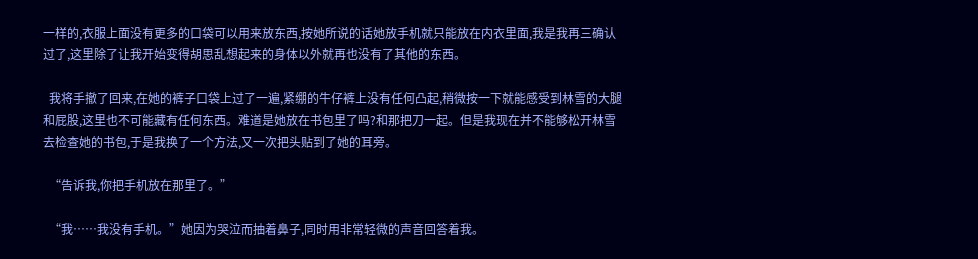一样的,衣服上面没有更多的口袋可以用来放东西,按她所说的话她放手机就只能放在内衣里面,我是我再三确认过了,这里除了让我开始变得胡思乱想起来的身体以外就再也没有了其他的东西。

  我将手撤了回来,在她的裤子口袋上过了一遍,紧绷的牛仔裤上没有任何凸起,稍微按一下就能感受到林雪的大腿和屁股,这里也不可能藏有任何东西。难道是她放在书包里了吗?和那把刀一起。但是我现在并不能够松开林雪去检查她的书包,于是我换了一个方法,又一次把头贴到了她的耳旁。

  “告诉我,你把手机放在那里了。”

  “我……我没有手机。”她因为哭泣而抽着鼻子,同时用非常轻微的声音回答着我。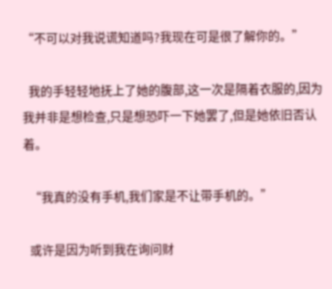“不可以对我说谎知道吗?我现在可是很了解你的。”

  我的手轻轻地抚上了她的腹部,这一次是隔着衣服的,因为我并非是想检查,只是想恐吓一下她罢了,但是她依旧否认着。

  “我真的没有手机,我们家是不让带手机的。”

  或许是因为听到我在询问财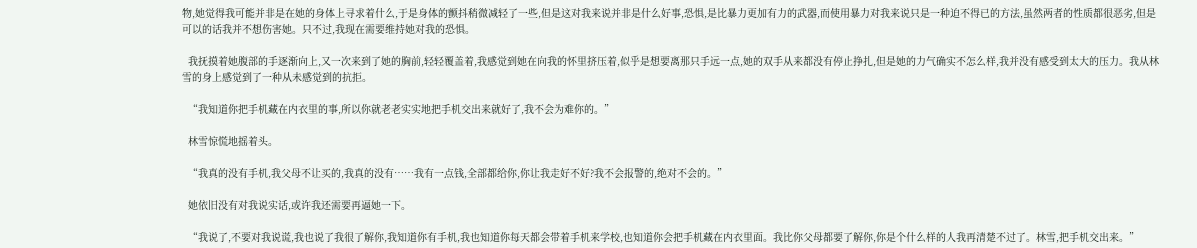物,她觉得我可能并非是在她的身体上寻求着什么,于是身体的颤抖稍微减轻了一些,但是这对我来说并非是什么好事,恐惧,是比暴力更加有力的武器,而使用暴力对我来说只是一种迫不得已的方法,虽然两者的性质都很恶劣,但是可以的话我并不想伤害她。只不过,我现在需要维持她对我的恐惧。

  我抚摸着她腹部的手逐渐向上,又一次来到了她的胸前,轻轻覆盖着,我感觉到她在向我的怀里挤压着,似乎是想要离那只手远一点,她的双手从来都没有停止挣扎,但是她的力气确实不怎么样,我并没有感受到太大的压力。我从林雪的身上感觉到了一种从未感觉到的抗拒。

  “我知道你把手机藏在内衣里的事,所以你就老老实实地把手机交出来就好了,我不会为难你的。”

  林雪惊慌地摇着头。

  “我真的没有手机,我父母不让买的,我真的没有……我有一点钱,全部都给你,你让我走好不好?我不会报警的,绝对不会的。”

  她依旧没有对我说实话,或许我还需要再逼她一下。

  “我说了,不要对我说谎,我也说了我很了解你,我知道你有手机,我也知道你每天都会带着手机来学校,也知道你会把手机藏在内衣里面。我比你父母都要了解你,你是个什么样的人我再清楚不过了。林雪,把手机交出来。”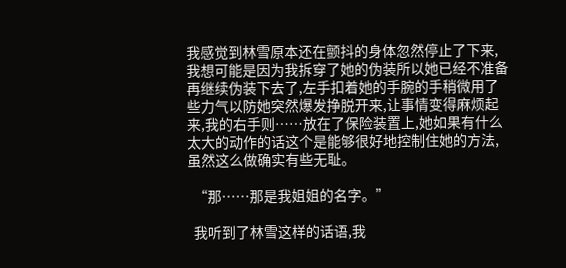我感觉到林雪原本还在颤抖的身体忽然停止了下来,我想可能是因为我拆穿了她的伪装所以她已经不准备再继续伪装下去了,左手扣着她的手腕的手稍微用了些力气以防她突然爆发挣脱开来,让事情变得麻烦起来,我的右手则……放在了保险装置上,她如果有什么太大的动作的话这个是能够很好地控制住她的方法,虽然这么做确实有些无耻。

  “那……那是我姐姐的名字。”

  我听到了林雪这样的话语,我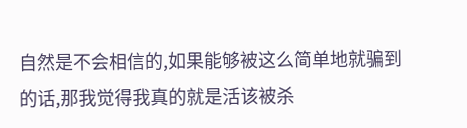自然是不会相信的,如果能够被这么简单地就骗到的话,那我觉得我真的就是活该被杀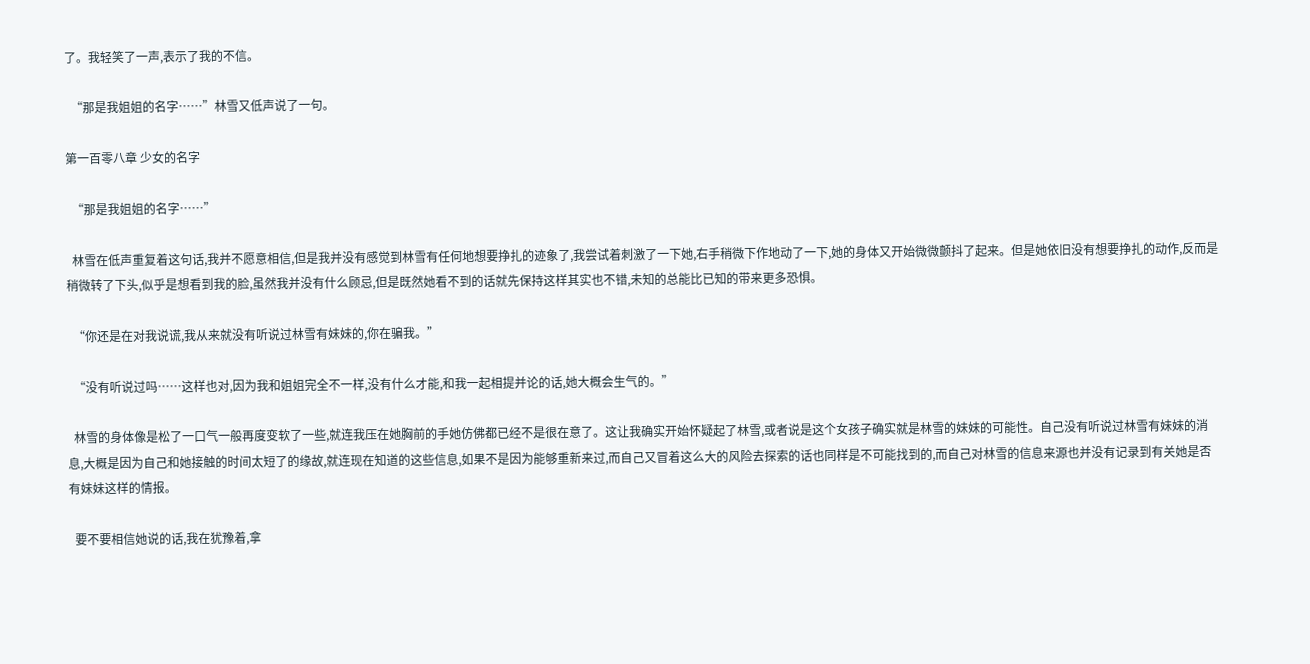了。我轻笑了一声,表示了我的不信。

  “那是我姐姐的名字……”林雪又低声说了一句。

第一百零八章 少女的名字

  “那是我姐姐的名字……”

  林雪在低声重复着这句话,我并不愿意相信,但是我并没有感觉到林雪有任何地想要挣扎的迹象了,我尝试着刺激了一下她,右手稍微下作地动了一下,她的身体又开始微微颤抖了起来。但是她依旧没有想要挣扎的动作,反而是稍微转了下头,似乎是想看到我的脸,虽然我并没有什么顾忌,但是既然她看不到的话就先保持这样其实也不错,未知的总能比已知的带来更多恐惧。

  “你还是在对我说谎,我从来就没有听说过林雪有妹妹的,你在骗我。”

  “没有听说过吗……这样也对,因为我和姐姐完全不一样,没有什么才能,和我一起相提并论的话,她大概会生气的。”

  林雪的身体像是松了一口气一般再度变软了一些,就连我压在她胸前的手她仿佛都已经不是很在意了。这让我确实开始怀疑起了林雪,或者说是这个女孩子确实就是林雪的妹妹的可能性。自己没有听说过林雪有妹妹的消息,大概是因为自己和她接触的时间太短了的缘故,就连现在知道的这些信息,如果不是因为能够重新来过,而自己又冒着这么大的风险去探索的话也同样是不可能找到的,而自己对林雪的信息来源也并没有记录到有关她是否有妹妹这样的情报。

  要不要相信她说的话,我在犹豫着,拿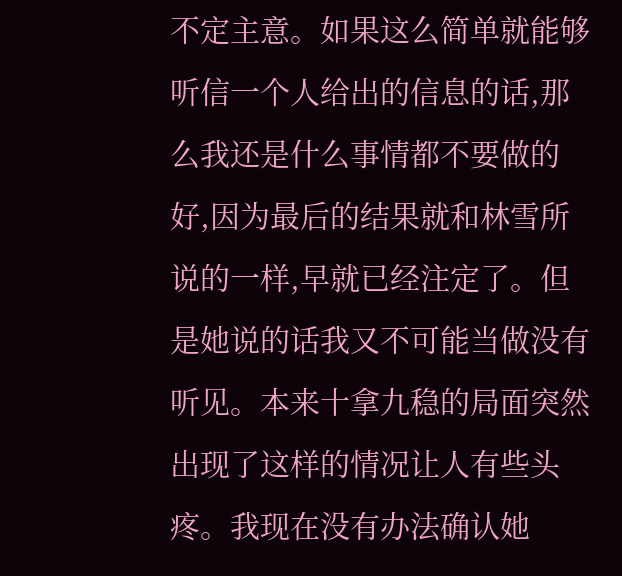不定主意。如果这么简单就能够听信一个人给出的信息的话,那么我还是什么事情都不要做的好,因为最后的结果就和林雪所说的一样,早就已经注定了。但是她说的话我又不可能当做没有听见。本来十拿九稳的局面突然出现了这样的情况让人有些头疼。我现在没有办法确认她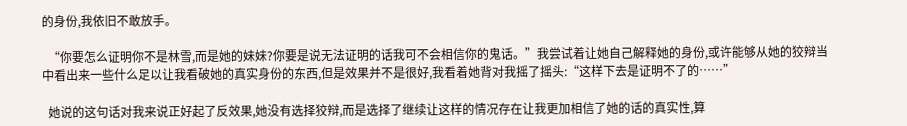的身份,我依旧不敢放手。

  “你要怎么证明你不是林雪,而是她的妹妹?你要是说无法证明的话我可不会相信你的鬼话。”我尝试着让她自己解释她的身份,或许能够从她的狡辩当中看出来一些什么足以让我看破她的真实身份的东西,但是效果并不是很好,我看着她背对我摇了摇头:“这样下去是证明不了的……”

  她说的这句话对我来说正好起了反效果,她没有选择狡辩,而是选择了继续让这样的情况存在让我更加相信了她的话的真实性,算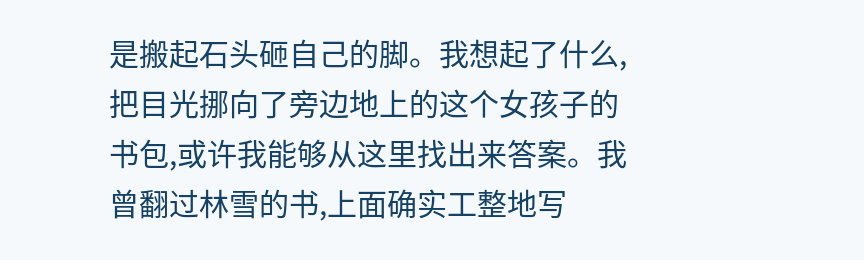是搬起石头砸自己的脚。我想起了什么,把目光挪向了旁边地上的这个女孩子的书包,或许我能够从这里找出来答案。我曾翻过林雪的书,上面确实工整地写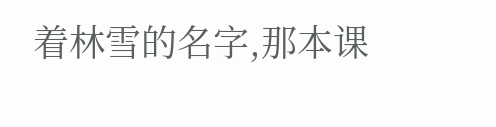着林雪的名字,那本课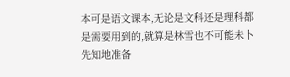本可是语文课本,无论是文科还是理科都是需要用到的,就算是林雪也不可能未卜先知地准备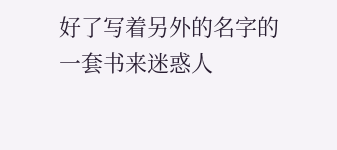好了写着另外的名字的一套书来迷惑人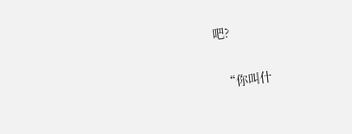吧?

  “你叫什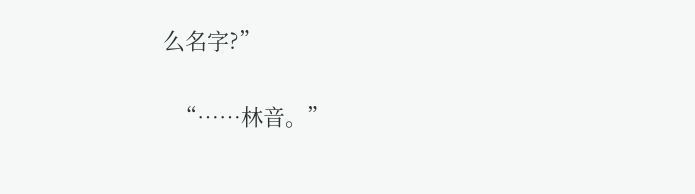么名字?”

  “……林音。”